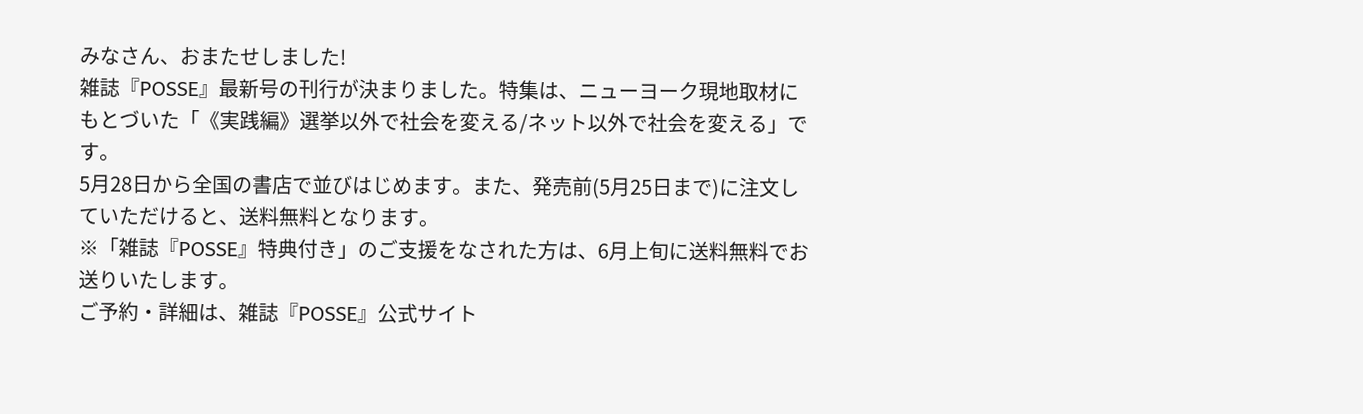みなさん、おまたせしました!
雑誌『POSSE』最新号の刊行が決まりました。特集は、ニューヨーク現地取材にもとづいた「《実践編》選挙以外で社会を変える/ネット以外で社会を変える」です。
5月28日から全国の書店で並びはじめます。また、発売前(5月25日まで)に注文していただけると、送料無料となります。
※「雑誌『POSSE』特典付き」のご支援をなされた方は、6月上旬に送料無料でお送りいたします。
ご予約・詳細は、雑誌『POSSE』公式サイト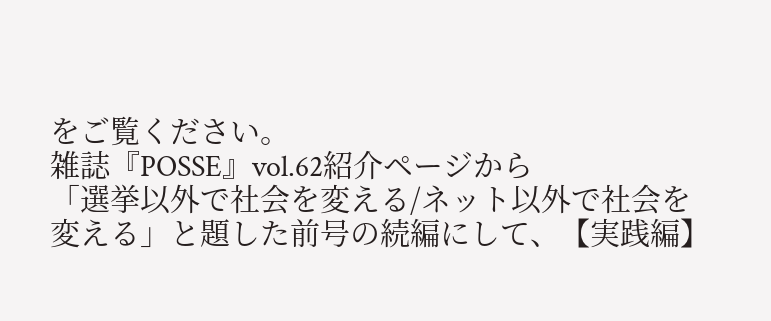をご覧ください。
雑誌『POSSE』vol.62紹介ページから
「選挙以外で社会を変える/ネット以外で社会を変える」と題した前号の続編にして、【実践編】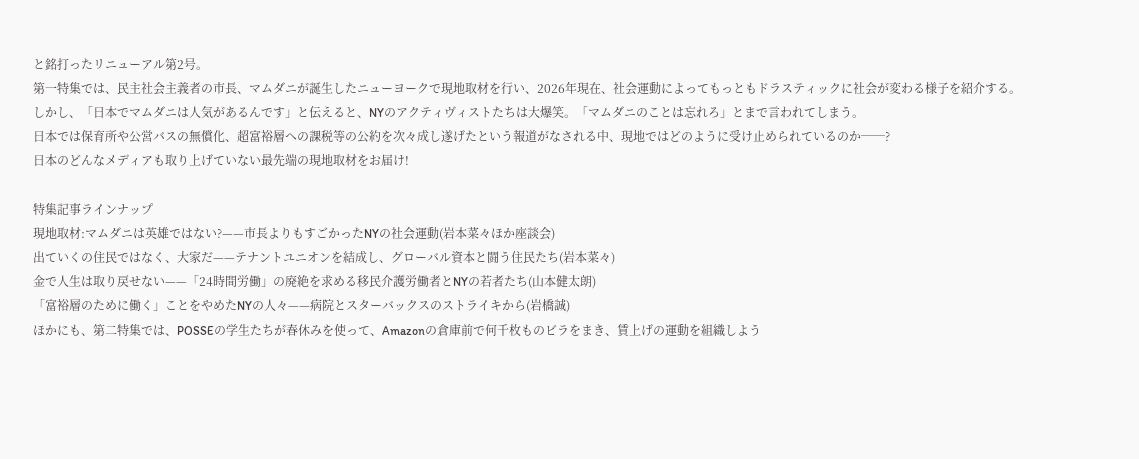と銘打ったリニューアル第2号。
第一特集では、民主社会主義者の市長、マムダニが誕生したニューヨークで現地取材を行い、2026年現在、社会運動によってもっともドラスティックに社会が変わる様子を紹介する。
しかし、「日本でマムダニは人気があるんです」と伝えると、NYのアクティヴィストたちは大爆笑。「マムダニのことは忘れろ」とまで言われてしまう。
日本では保育所や公営バスの無償化、超富裕層への課税等の公約を次々成し遂げたという報道がなされる中、現地ではどのように受け止められているのか──?
日本のどんなメディアも取り上げていない最先端の現地取材をお届け!

特集記事ラインナップ
現地取材:マムダニは英雄ではない?——市長よりもすごかったNYの社会運動(岩本菜々ほか座談会)
出ていくの住民ではなく、大家だ——テナントユニオンを結成し、グローバル資本と闘う住民たち(岩本菜々)
金で人生は取り戻せない——「24時間労働」の廃絶を求める移民介護労働者とNYの若者たち(山本健太朗)
「富裕層のために働く」ことをやめたNYの人々——病院とスターバックスのストライキから(岩橋誠)
ほかにも、第二特集では、POSSEの学生たちが春休みを使って、Amazonの倉庫前で何千枚ものビラをまき、賃上げの運動を組織しよう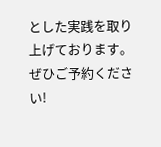とした実践を取り上げております。
ぜひご予約ください!